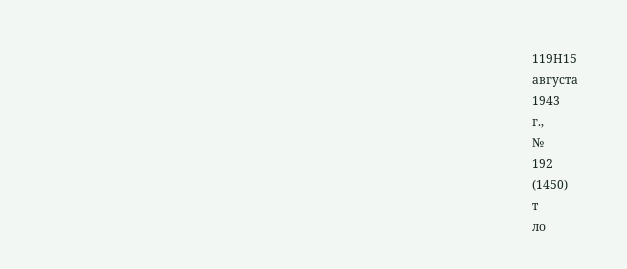119Н15
августа
1943
г.,
№
192
(1450)
т
ло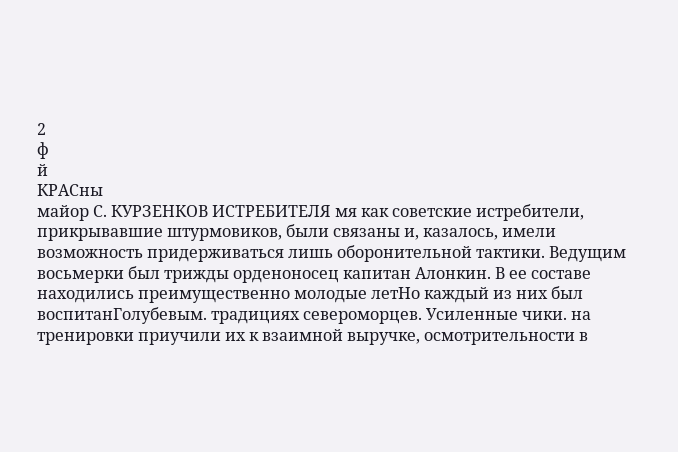2
ф
й
КРАСны
майор С. КУРЗЕНКОВ ИСТРЕБИТЕЛЯ мя как советские истребители, прикрывавшие штурмовиков, были связаны и, казалось, имели возможность придерживаться лишь оборонительной тактики. Ведущим восьмерки был трижды орденоносец капитан Алонкин. В ее составе находились преимущественно молодые летНо каждый из них был воспитанГолубевым. традициях североморцев. Усиленные чики. на тренировки приучили их к взаимной выручке, осмотрительности в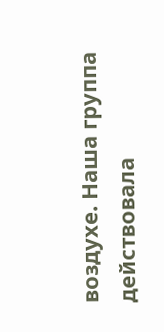воздухе. Наша группа действовала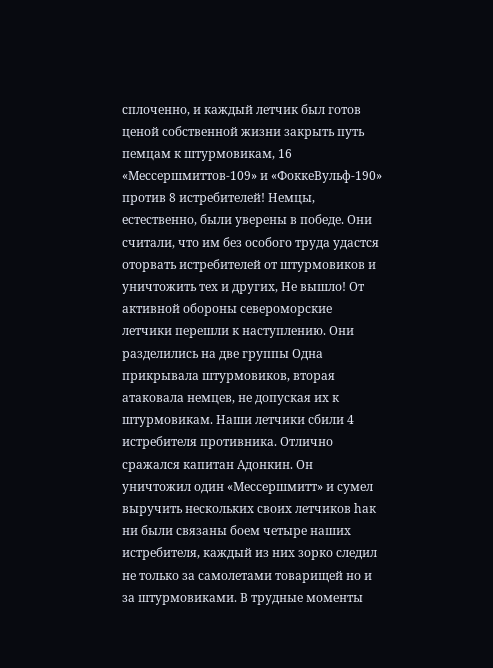сплоченно, и каждый летчик был готов ценой собственной жизни закрыть путь пемцам к штурмовикам, 16 «Мессершмиттов-109» и «ФоккеВульф-190» против 8 истребителей! Немцы, естественно, были уверены в победе. Они считали, что им без особого труда удастся оторвать истребителей от штурмовиков и уничтожить тех и других, Не вышло! От активной обороны североморские летчики перешли к наступлению. Они разделились на две группы Одна прикрывала штурмовиков, вторая атаковала немцев, не допуская их к штурмовикам. Наши летчики сбили 4 истребителя противника. Отлично сражался капитан Адонкин. Он уничтожил один «Мессершмитт» и сумел выручить нескольких своих летчиков hак ни были связаны боем четыре наших истребителя, каждый из них зорко следил не только за самолетами товарищей но и за штурмовиками. В трудные моменты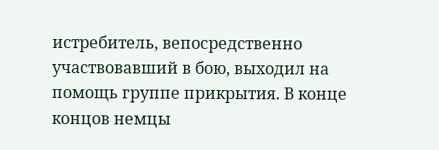истребитель, вепосредственно участвовавший в бою, выходил на помощь группе прикрытия. В конце концов немцы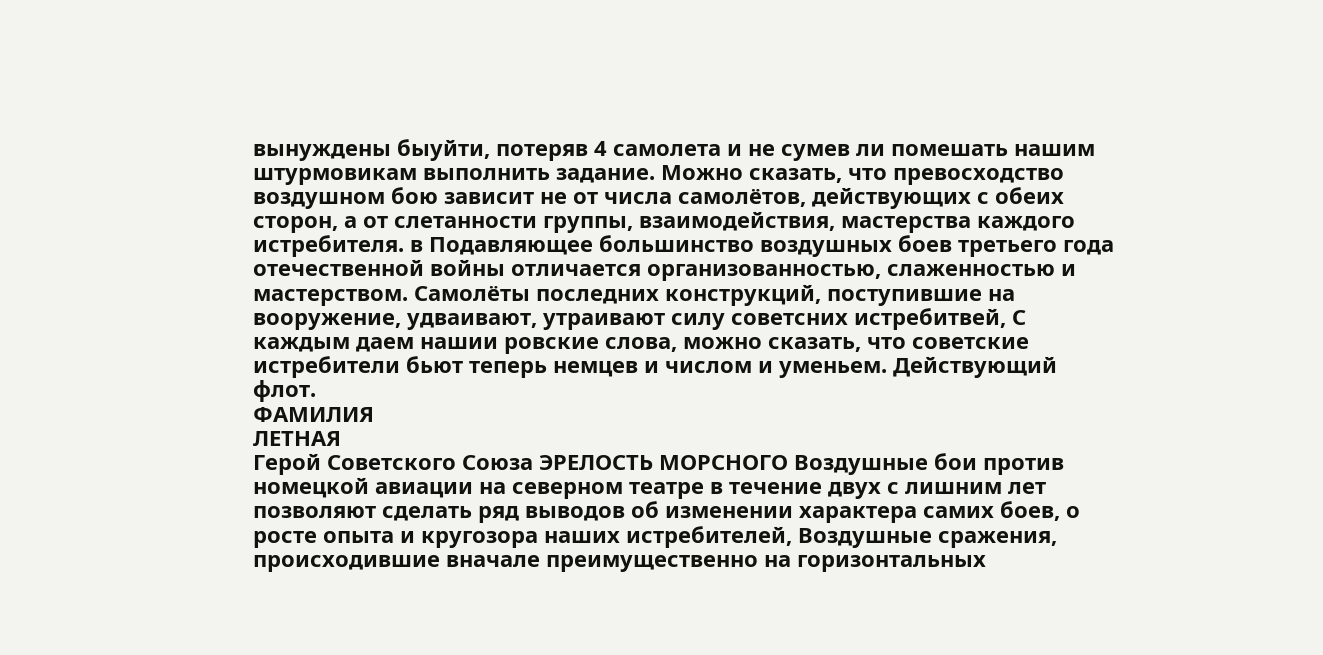вынуждены быуйти, потеряв 4 самолета и не сумев ли помешать нашим штурмовикам выполнить задание. Можно сказать, что превосходство воздушном бою зависит не от числа самолётов, действующих с обеих сторон, а от слетанности группы, взаимодействия, мастерства каждого истребителя. в Подавляющее большинство воздушных боев третьего года отечественной войны отличается организованностью, слаженностью и мастерством. Самолёты последних конструкций, поступившие на вооружение, удваивают, утраивают силу советсних истребитвей, С каждым даем нашии ровские слова, можно сказать, что советские истребители бьют теперь немцев и числом и уменьем. Действующий флот.
ФАМИЛИЯ
ЛЕТНАЯ
Герой Советского Союза ЭРЕЛОСТЬ МОРСНОГО Воздушные бои против номецкой авиации на северном театре в течение двух с лишним лет позволяют сделать ряд выводов об изменении характера самих боев, о росте опыта и кругозора наших истребителей, Воздушные сражения, происходившие вначале преимущественно на горизонтальных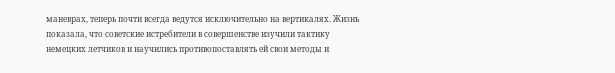маневрах, теперь почти всегда ведутся исключительно на вертикалях. Жизнь показала, что советские истребители в совершенстве изучили тактику немецких летчиков и научились противопоставлять ей свои методы и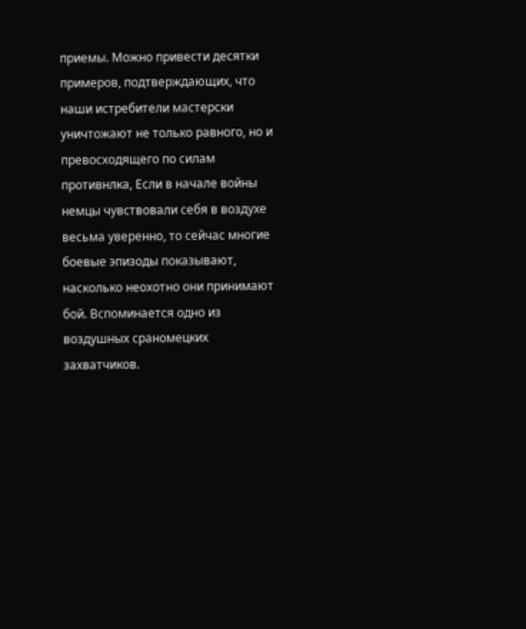приемы. Можно привести десятки примеров, подтверждающих, что наши истребители мастерски уничтожают не только равного, но и превосходящего по силам противнлка, Если в начале войны немцы чувствовали себя в воздухе весьма уверенно, то сейчас многие боевые эпизоды показывают, насколько неохотно они принимают бой. Вспоминается одно из воздушных сраномецких захватчиков.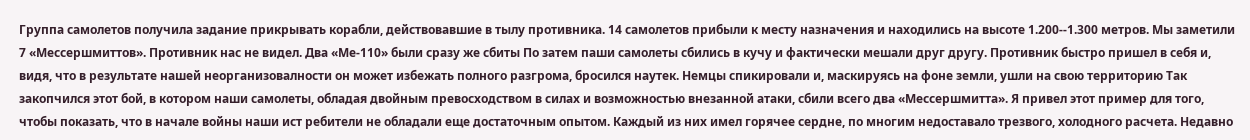Группа самолетов получила задание прикрывать корабли, действовавшие в тылу противника. 14 самолетов прибыли к месту назначения и находились на высоте 1.200--1.300 метров. Мы заметили 7 «Мессершмиттов». Противник нас не видел. Два «Ме-110» были сразу же сбиты По затем паши самолеты сбились в кучу и фактически мешали друг другу. Противник быстро пришел в себя и, видя, что в результате нашей неорганизовалности он может избежать полного разгрома, бросился наутек. Немцы спикировали и, маскируясь на фоне земли, ушли на свою территорию Так закопчился этот бой, в котором наши самолеты, обладая двойным превосходством в силах и возможностью внезанной атаки, сбили всего два «Мессершмитта». Я привел этот пример для того, чтобы показать, что в начале войны наши ист ребители не обладали еще достаточным опытом. Каждый из них имел горячее сердне, по многим недоставало трезвого, холодного расчета. Недавно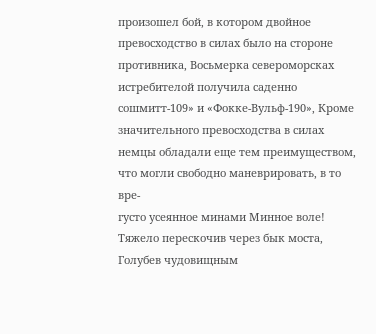произошел бой, в котором двойное превосходство в силах было на стороне противника, Восьмерка североморсках истребителой получила саденно сошмитт-109» и «Фокке-Вульф-190», Кроме значительного превосходства в силах немцы обладали еще тем преимуществом, что могли свободно маневрировать, в то вре-
густо усеянное минами Минное воле! Тяжело перескочив через бык моста, Голубев чудовищным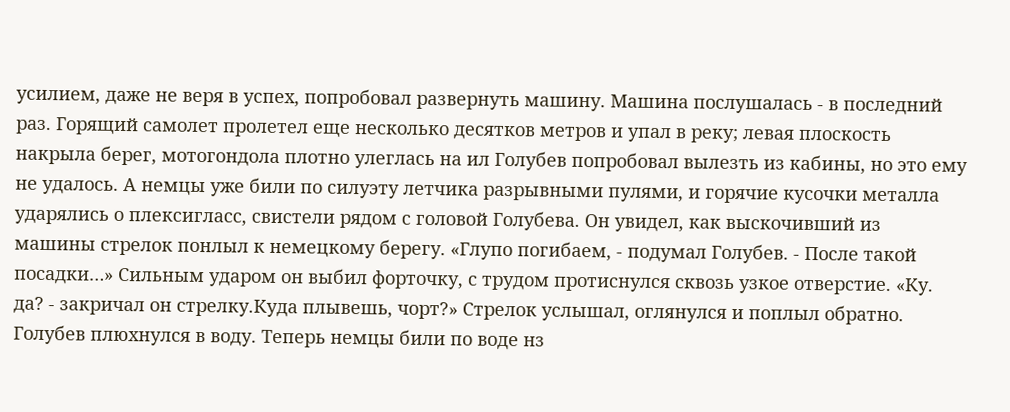усилием, даже не веря в успех, попробовал развернуть машину. Машина послушалась - в последний раз. Горящий самолет пролетел еще несколько десятков метров и упал в реку; левая плоскость накрыла берег, мотогондола плотно улеглась на ил Голубев попробовал вылезть из кабины, но это ему не удалось. А немцы уже били по силуэту летчика разрывными пулями, и горячие кусочки металла ударялись о плексигласс, свистели рядом с головой Голубева. Он увидел, как выскочивший из машины стрелок понлыл к немецкому берегу. «Глупо погибаем, - подумал Голубев. - После такой посадки…» Сильным ударом он выбил форточку, с трудом протиснулся сквозь узкое отверстие. «Ку. да? - закричал он стрелку.Куда плывешь, чорт?» Стрелок услышал, оглянулся и поплыл обратно. Голубев плюхнулся в воду. Теперь немцы били по воде нз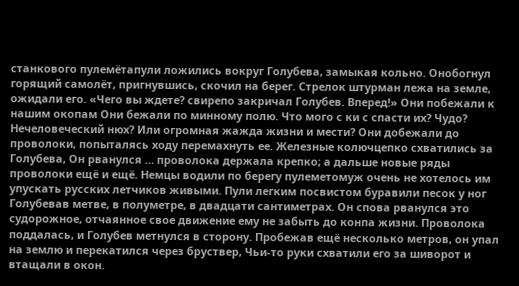станкового пулемётапули ложились вокруг Голубева, замыкая кольно. Онобогнул горящий самолёт, пригнувшись, скочил на берег. Стрелок штурман лежа на земле, ожидали его. «Чего вы ждете? свирепо закричал Голубев. Вперед!» Они побежали к нашим окопам Они бежали по минному полю. Что мого с ки с спасти их? Чудо? Нечеловеческий нюх? Или огромная жажда жизни и мести? Они добежали до проволоки, попыталясь ходу перемахнуть ее. Железные колючцепко схватились за Голубева, Он рванулся … проволока держала крепко; а дальше новые ряды проволоки ещё и ещё. Немцы водили по берегу пулеметомуж очень не хотелось им упускать русских летчиков живыми. Пули легким посвистом буравили песок у ног Голубевав метве, в полуметре, в двадцати сантиметрах. Он спова рванулся это судорожное, отчаянное свое движение ему не забыть до конпа жизни. Проволока поддалась, и Голубев метнулся в сторону. Пробежав ещё несколько метров, он упал на землю и перекатился через бруствер, Чьи-то руки схватили его за шиворот и втащали в окон.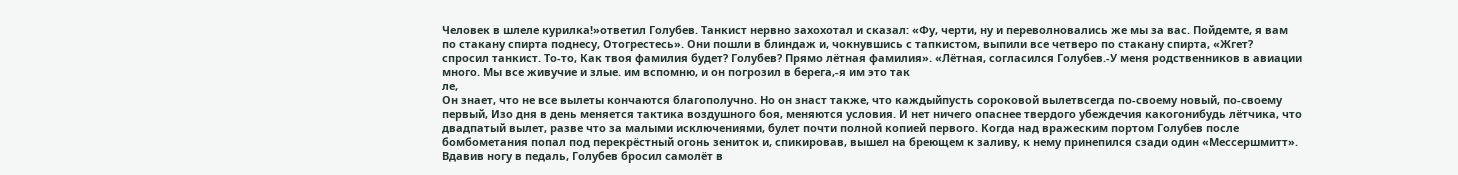Человек в шлеле курилка!»ответил Голубев. Танкист нервно захохотал и сказал: «Фу, черти, ну и переволновались же мы за вас. Пойдемте, я вам по стакану спирта поднесу, Отогрестесь». Они пошли в блиндаж и, чокнувшись с тапкистом, выпили все четверо по стакану спирта, «Жгет? спросил танкист. То-то, Как твоя фамилия будет? Голубев? Прямо лётная фамилия». «Лётная, согласился Голубев.-У меня родственников в авиации много. Мы все живучие и злые. им вспомню, и он погрозил в берега,-я им это так
ле,
Он знает, что не все вылеты кончаются благополучно. Но он знаст также, что каждыйпусть сороковой вылетвсегда по-своему новый, по-своему первый, Изо дня в день меняется тактика воздушного боя, меняются условия. И нет ничего опаснее твердого убеждечия какогонибудь лётчика, что двадпатый вылет, разве что за малыми исключениями, булет почти полной копией первого. Когда над вражеским портом Голубев после бомбометания попал под перекрёстный огонь зениток и, спикировав, вышел на бреющем к заливу, к нему принепился сзади один «Мессершмитт». Вдавив ногу в педаль, Голубев бросил самолёт в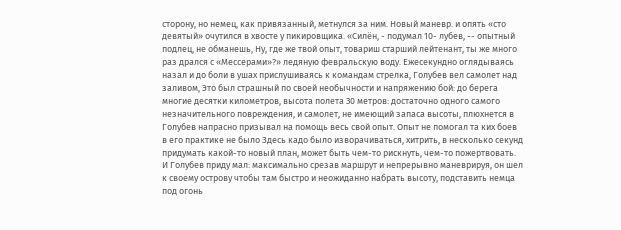сторону, но немец, как привязанный, метнулся за ним. Новый маневр. и опять «сто девятый» очутился в хвосте у пикировщика. «Силён, - подумал 10- лубев, -- опытный подлец, не обманешь, Ну, где же твой опыт, товариш старший лейтенант, ты же много раз дрался с «Мессерами»?» ледяную февральскую воду. Ежесекундно оглядываясь назал и до боли в ушах прислушиваясь к командам стрелка, Голубев вел самолет над заливом, Это был страшный по своей необычности и напряжению бой: до берега многие десятки километров, высота полета 30 метров: достаточно одного самого незначительного повреждения, и самолет, не имеющий запаса высоты, плюхнется в Голубев напрасно призывал на помощь весь свой опыт. Опыт не помогал та ких боев в его практике не было Здесь кадо было изворачиваться, хитрить, в несколько секунд придумать какой-то новый план, может быть чем-то рискнуть, чем-то пожертвовать. И Голубев приду мал: максимально срезав маршрут и непрерывно маневрируя, он шел к своему острову чтобы там быстро и неожиданно набрать высоту, подставить немца под огонь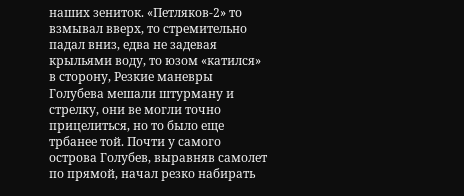наших зениток. «Петляков-2» то взмывал вверх, то стремительно падал вниз, едва не задевая крыльями воду, то юзом «катился» в сторону, Резкие маневры Голубева мешали штурману и стрелку, они ве могли точно прицелиться, но то было еще трбанее той. Почти у самого острова Голубев, выравняв самолет по прямой, начал резко набирать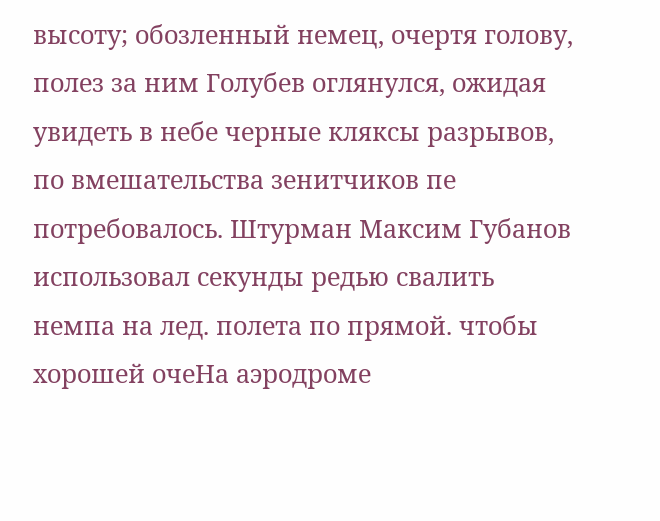высоту; обозленный немец, очертя голову, полез за ним Голубев оглянулся, ожидая увидеть в небе черные кляксы разрывов, по вмешательства зенитчиков пе потребовалось. Штурман Максим Губанов использовал секунды редью свалить немпа на лед. полета по прямой. чтобы хорошей очеНа аэродроме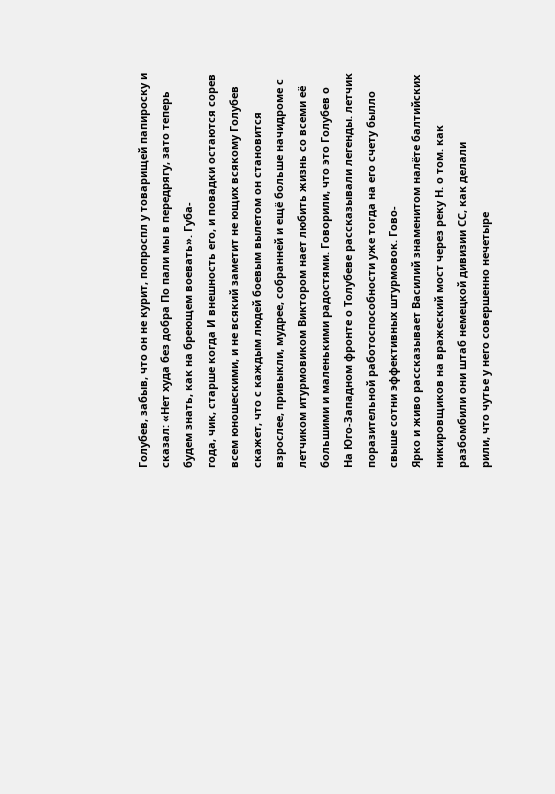Голубев, забыв, что он не курит, попроспл у товарищей папироску и сказал: «Нет худа без добра По пали мы в передрягу, зато теперь будем знать, как на бреющем воевать». Губа-
года, чик, старше когда И внешность его, и повадки остаются сорев всем юношескими, и не всякий заметит не ющих всякому Голубев скажет, что с каждым людей боевым вылетом он становится взрослее, привыкли, мудрее, собранней и ещё больше начидроме с летчиком итурмовиком Виктором нает любить жизнь со всеми её большими и маленькими радостями. Говорили, что это Голубев о
На Юго-Западном фронте о Толубеве рассказывали легенды. летчик поразительной работоспособности уже тогда на его счету былло свыше сотни эффективных штурмовок. Гово-
Ярко и живо рассказывает Василий знаменитом налёте балтийских никировщиков на вражеский мост через реку Н. о том. как разбомбили они штаб немецкой дивизии СС, как делали
рили, что чутье у него совершенно нечетыре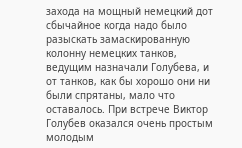захода на мощный немецкий дот сбычайное когда надо было разыскать замаскированную колонну немецких танков, ведущим назначали Голубева, и от танков, как бы хорошо они ни были спрятаны, мало что оставалось. При встрече Виктор Голубев оказался очень простым молодым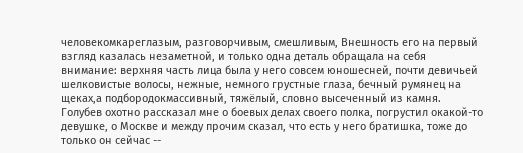человекомкареглазым, разговорчивым, смешливым, Внешность его на первый взгляд казалась незаметной, и только одна деталь обращала на себя внимание: верхняя часть лица была у него совсем юношесней, почти девичьей шелковистые волосы, нежные, немного грустные глаза, бечный румянец на щеках,а подбородокмассивный, тяжёлый, словно высеченный из камня. Голубев охотно рассказал мне о боевых делах своего полка, погрустил окакой-то девушке, о Москве и между прочим сказал, что есть у него братишка, тоже до только он сейчас --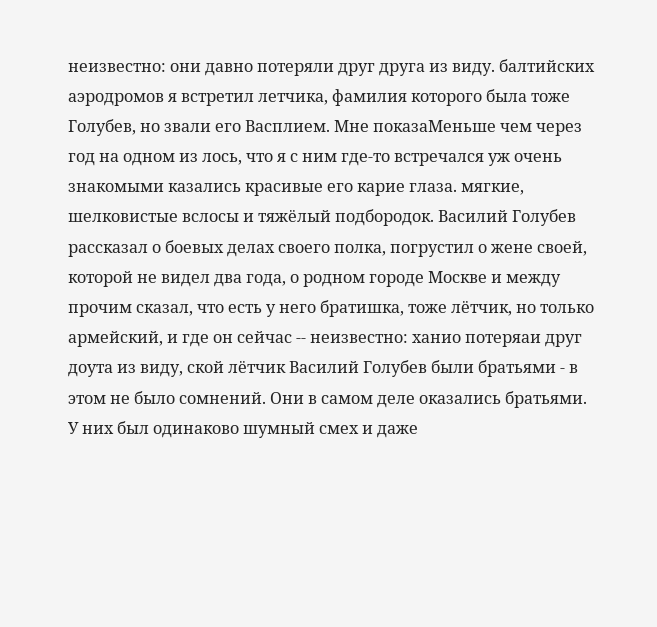неизвестно: они давно потеряли друг друга из виду. балтийских аэродромов я встретил летчика, фамилия которого была тоже Голубев, но звали его Васплием. Мне показаМеньше чем через год на одном из лось, что я с ним где-то встречался уж очень знакомыми казались красивые его карие глаза. мягкие, шелковистые вслосы и тяжёлый подбородок. Василий Голубев рассказал о боевых делах своего полка, погрустил о жене своей, которой не видел два года, о родном городе Москве и между прочим сказал, что есть у него братишка, тоже лётчик, но только армейский, и где он сейчас -- неизвестно: ханио потеряаи друг доута из виду, ской лётчик Василий Голубев были братьями - в этом не было сомнений. Они в самом деле оказались братьями. У них был одинаково шумный смех и даже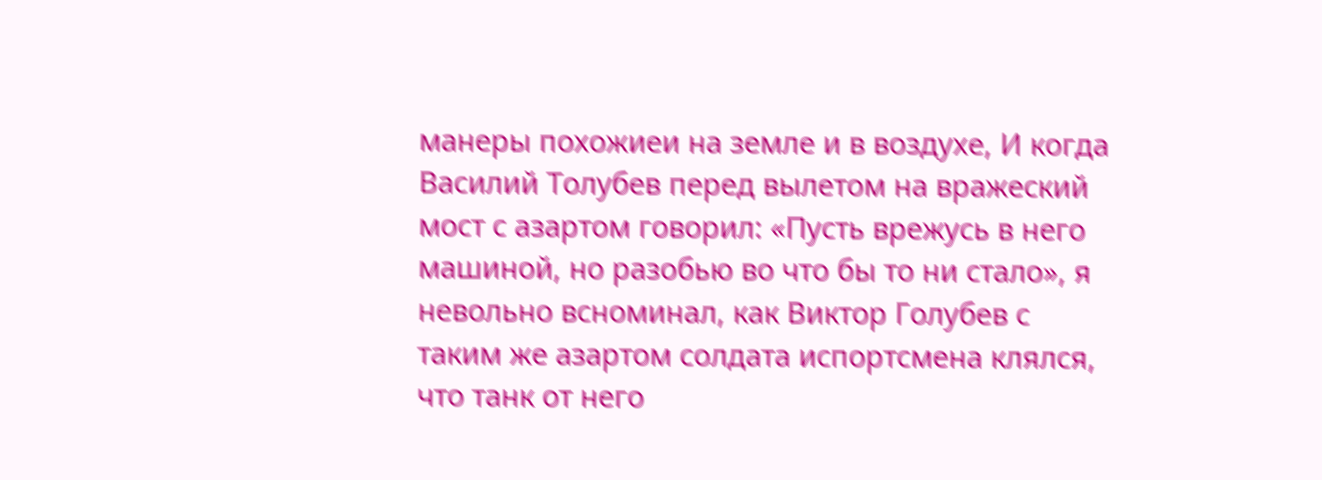манеры похожиеи на земле и в воздухе, И когда Василий Толубев перед вылетом на вражеский мост с азартом говорил: «Пусть врежусь в него машиной, но разобью во что бы то ни стало», я невольно всноминал, как Виктор Голубев с таким же азартом солдата испортсмена клялся, что танк от него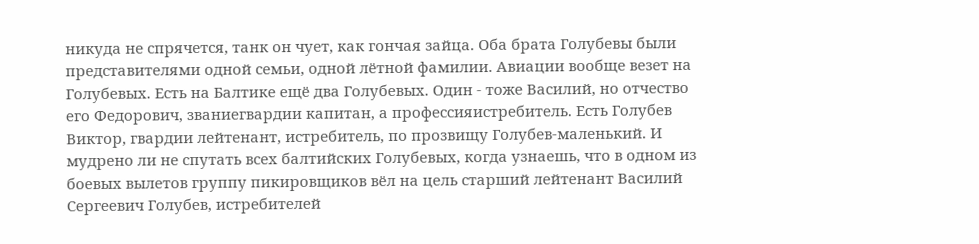никуда не спрячется, танк он чует, как гончая зайца. Оба брата Голубевы были представителями одной семьи, одной лётной фамилии. Авиации вообще везет на Голубевых. Есть на Балтике ещё два Голубевых. Один - тоже Василий, но отчество его Федорович, званиегвардии капитан, а профессияистребитель. Есть Голубев Виктор, гвардии лейтенант, истребитель, по прозвищу Голубев-маленький. И мудрено ли не спутать всех балтийских Голубевых, когда узнаешь, что в одном из боевых вылетов группу пикировщиков вёл на цель старший лейтенант Василий Сергеевич Голубев, истребителей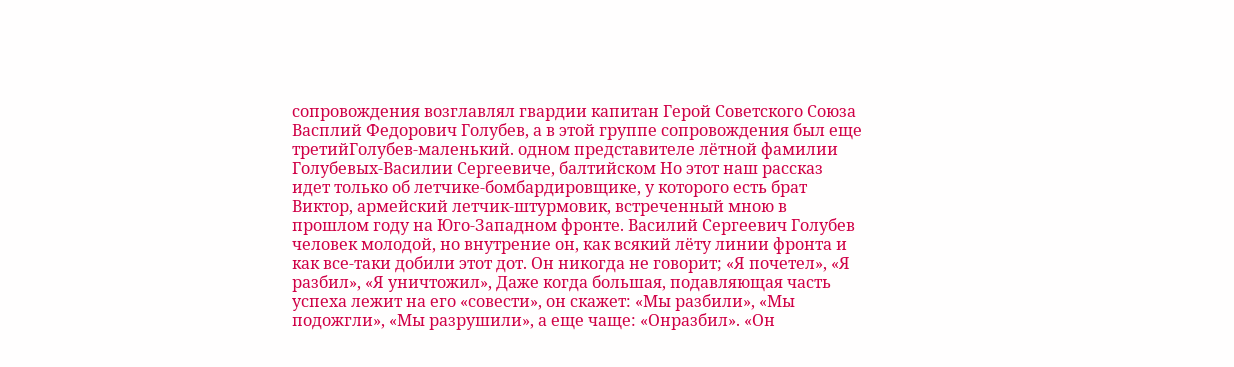сопровождения возглавлял гвардии капитан Герой Советского Союза Васплий Федорович Голубев, а в этой группе сопровождения был еще третийГолубев-маленький. одном представителе лётной фамилии Голубевых-Василии Сергеевиче, балтийском Но этот наш рассказ идет только об летчике-бомбардировщике, у которого есть брат Виктор, армейский летчик-штурмовик, встреченный мною в прошлом году на Юго-Западном фронте. Василий Сергеевич Голубев человек молодой, но внутрение он, как всякий лёту линии фронта и как все-таки добили этот дот. Он никогда не говорит; «Я почетел», «Я разбил», «Я уничтожил», Даже когда большая, подавляющая часть успеха лежит на его «совести», он скажет: «Мы разбили», «Мы подожгли», «Мы разрушили», а еще чаще: «Онразбил». «Он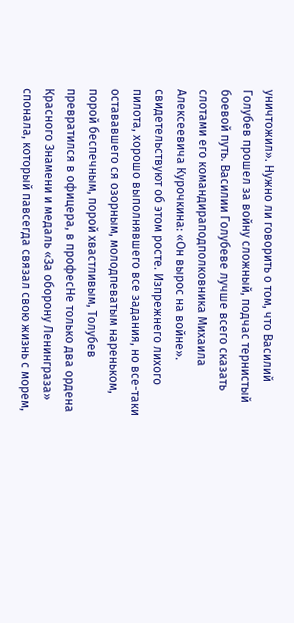уничтожил». Нужно ли говорить о том, что Василий Голубев прошел за войну сложный, подчас тернистый боевой путь. Василии Голубеве лучше всего сказать слотами его командираподполковника Михаила Алексеевича Курочкина: «Он вырос на войне». свидетельствуют об этом росте. Изпрежнего лихого пилота, хорошо выполнявшего все задания, но все-таки остававшего ся озорным, молодпеватым нареньком, порой беспечным, порой хвастливым, Толубев превратился в офицера, в професНе только два ордена Красного Знамени и медаль «За оборону Ленинграза» спонала, который павсегда связал свою жизнь с морем,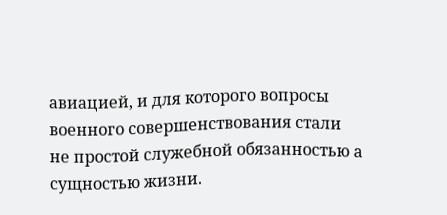авиацией, и для которого вопросы военного совершенствования стали не простой служебной обязанностью а сущностью жизни.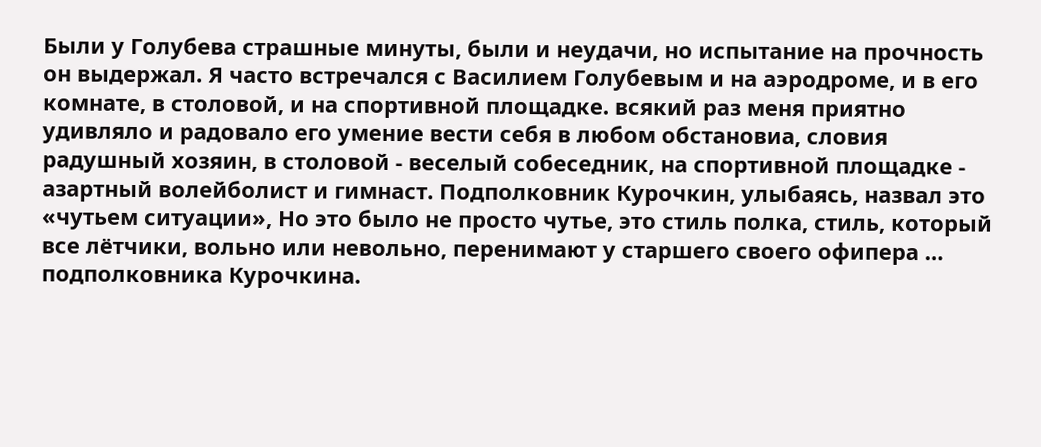Были у Голубева страшные минуты, были и неудачи, но испытание на прочность он выдержал. Я часто встречался с Василием Голубевым и на аэродроме, и в его комнате, в столовой, и на спортивной площадке. всякий раз меня приятно удивляло и радовало его умение вести себя в любом обстановиа, словия радушный хозяин, в столовой - веселый собеседник, на спортивной площадке - азартный волейболист и гимнаст. Подполковник Курочкин, улыбаясь, назвал это «чутьем ситуации», Но это было не просто чутье, это стиль полка, стиль, который все лётчики, вольно или невольно, перенимают у старшего своего офипера … подполковника Курочкина.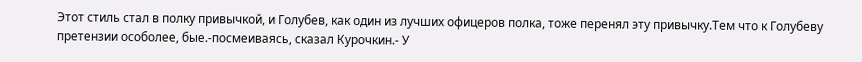Этот стиль стал в полку привычкой, и Голубев, как один из лучших офицеров полка, тоже перенял эту привычку.Тем что к Голубеву претензии особолее, бые.-посмеиваясь, сказал Курочкин.- У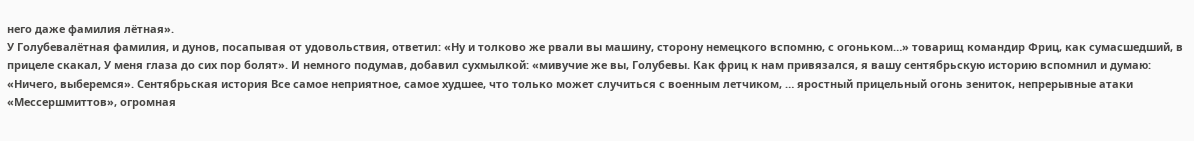него даже фамилия лётная».
У Голубевалётная фамилия, и дунов, посапывая от удовольствия, ответил: «Ну и толково же рвали вы машину, сторону немецкого вспомню, с огоньком…» товарищ командир Фриц, как сумасшедший, в прицеле скакал, У меня глаза до сих пор болят». И немного подумав, добавил сухмылкой: «мивучие же вы, Голубевы. Как фриц к нам привязался, я вашу сентябрьскую историю вспомнил и думаю: «Ничего, выберемся». Сентябрьская история Все самое неприятное, самое худшее, что только может случиться с военным летчиком, … яростный прицельный огонь зениток, непрерывные атаки «Мессершмиттов», огромная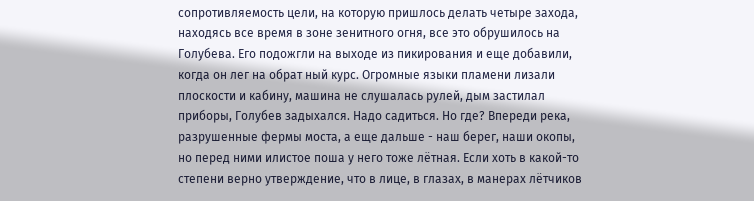сопротивляемость цели, на которую пришлось делать четыре захода, находясь все время в зоне зенитного огня, все это обрушилось на Голубева. Его подожгли на выходе из пикирования и еще добавили, когда он лег на обрат ный курс. Огромные языки пламени лизали плоскости и кабину, машина не слушалась рулей, дым застилал приборы, Голубев задыхался. Надо садиться. Но где? Впереди река, разрушенные фермы моста, а еще дальше - наш берег, наши окопы, но перед ними илистое поша у него тоже лётная. Если хоть в какой-то степени верно утверждение, что в лице, в глазах, в манерах лётчиков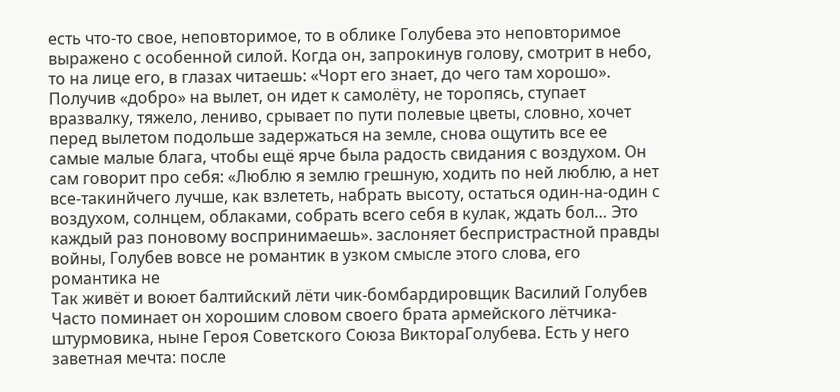есть что-то свое, неповторимое, то в облике Голубева это неповторимое выражено с особенной силой. Когда он, запрокинув голову, смотрит в небо, то на лице его, в глазах читаешь: «Чорт его знает, до чего там хорошо». Получив «добро» на вылет, он идет к самолёту, не торопясь, ступает вразвалку, тяжело, лениво, срывает по пути полевые цветы, словно, хочет перед вылетом подольше задержаться на земле, снова ощутить все ее самые малые блага, чтобы ещё ярче была радость свидания с воздухом. Он сам говорит про себя: «Люблю я землю грешную, ходить по ней люблю, а нет все-такинйчего лучше, как взлететь, набрать высоту, остаться один-на-один с воздухом, солнцем, облаками, собрать всего себя в кулак, ждать бол… Это каждый раз поновому воспринимаешь». заслоняет беспристрастной правды войны, Голубев вовсе не романтик в узком смысле этого слова, его романтика не
Так живёт и воюет балтийский лёти чик-бомбардировщик Василий Голубев Часто поминает он хорошим словом своего брата армейского лётчика-штурмовика, ныне Героя Советского Союза ВиктораГолубева. Есть у него заветная мечта: после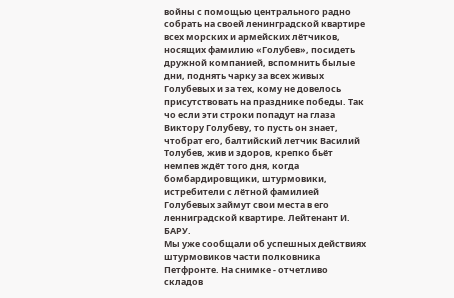войны с помощью центрального радно собрать на своей ленинградской квартире всех морских и армейских лётчиков, носящих фамилию «Голубев», посидеть дружной компанией, вспомнить былые дни, поднять чарку за всех живых Голубевых и за тех, кому не довелось присутствовать на празднике победы. Так чо если эти строки попадут на глаза Виктору Голубеву, то пусть он знает, чтобрат его, балтийский летчик Василий Толубев, жив и здоров, крепко бьёт немпев ждёт того дня, когда бомбардировщики, штурмовики, истребители с лётной фамилией Голубевых займут свои места в его ленниградской квартире. Лейтенант И. БАРУ.
Мы уже сообщали об успешных действиях штурмовиков части полковника Петфронте. На снимке - отчетливо складов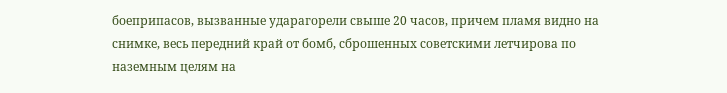боеприпасов, вызванные ударагорели свыше 20 часов, причем пламя видно на снимке, весь передний край от бомб, сброшенных советскими летчирова по наземным целям на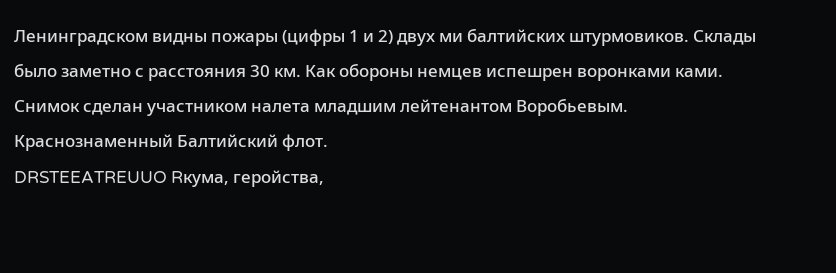Ленинградском видны пожары (цифры 1 и 2) двух ми балтийских штурмовиков. Склады было заметно с расстояния 30 км. Как обороны немцев испешрен воронками ками.
Снимок сделан участником налета младшим лейтенантом Воробьевым.
Краснознаменный Балтийский флот.
DRSTEEATREUUO Rкума, геройства,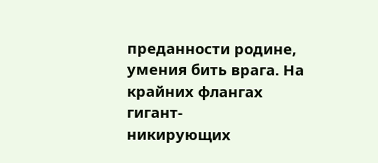преданности родине, умения бить врага. На крайних флангах гигант-
никирующих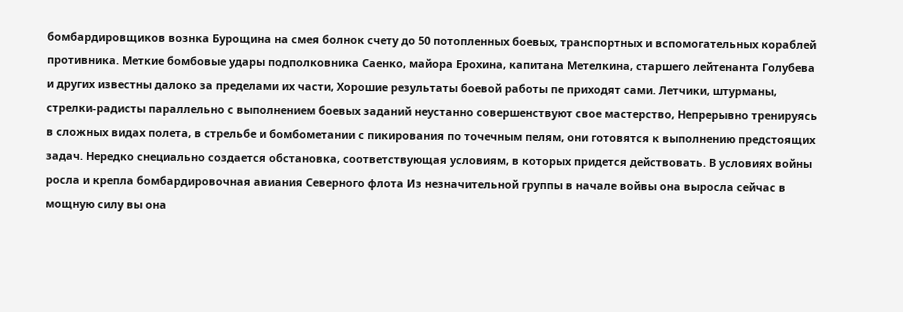бомбардировщиков вознка Бурощина на смея болнок счету до 50 потопленных боевых, транспортных и вспомогательных кораблей противника. Меткие бомбовые удары подполковника Саенко, майора Ерохина, капитана Метелкина, старшего лейтенанта Голубева и других известны далоко за пределами их части, Хорошие результаты боевой работы пе приходят сами. Летчики, штурманы, стрелки-радисты параллельно с выполнением боевых заданий неустанно совершенствуют свое мастерство, Непрерывно тренируясь в сложных видах полета, в стрельбе и бомбометании с пикирования по точечным пелям, они готовятся к выполнению предстоящих задач. Нередко снециально создается обстановка, соответствующая условиям, в которых придется действовать. В условиях войны росла и крепла бомбардировочная авиания Северного флота Из незначительной группы в начале войвы она выросла сейчас в мощную силу вы она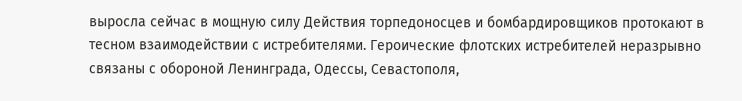выросла сейчас в мощную силу Действия торпедоносцев и бомбардировщиков протокают в тесном взаимодействии с истребителями. Героические флотских истребителей неразрывно связаны с обороной Ленинграда, Одессы, Севастополя,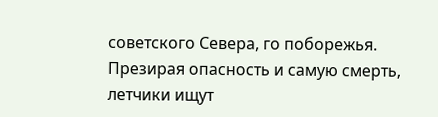советского Севера, го поборежья. Презирая опасность и самую смерть, летчики ищут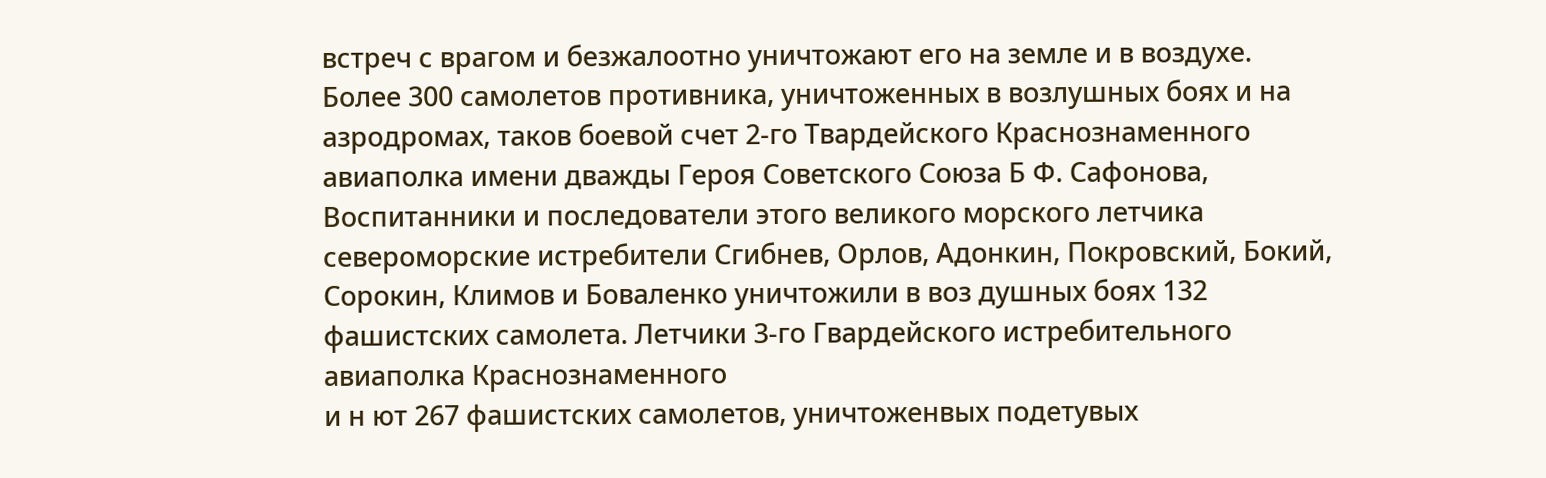встреч с врагом и безжалоотно уничтожают его на земле и в воздухе. Более 300 самолетов противника, уничтоженных в возлушных боях и на азродромах, таков боевой счет 2-го Твардейского Краснознаменного авиаполка имени дважды Героя Советского Союза Б Ф. Сафонова, Воспитанники и последователи этого великого морского летчика североморские истребители Сгибнев, Орлов, Адонкин, Покровский, Бокий, Сорокин, Климов и Боваленко уничтожили в воз душных боях 132 фашистских самолета. Летчики 3-го Гвардейского истребительного авиаполка Краснознаменного
и н ют 267 фашистских самолетов, уничтоженвых подетувых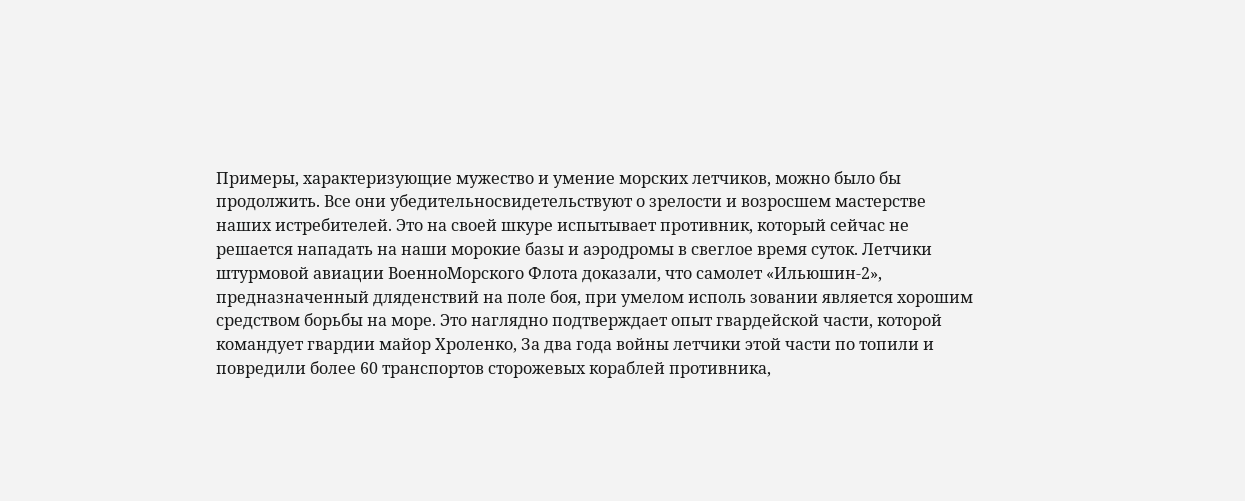Примеры, характеризующие мужество и умение морских летчиков, можно было бы продолжить. Все они убедительносвидетельствуют о зрелости и возросшем мастерстве наших истребителей. Это на своей шкуре испытывает противник, который сейчас не решается нападать на наши морокие базы и аэродромы в свеглое время суток. Летчики штурмовой авиации ВоенноМорского Флота доказали, что самолет «Ильюшин-2», предназначенный дляденствий на поле боя, при умелом исполь зовании является хорошим средством борьбы на море. Это наглядно подтверждает опыт гвардейской части, которой командует гвардии майор Хроленко, За два года войны летчики этой части по топили и повредили более 60 транспортов сторожевых кораблей противника,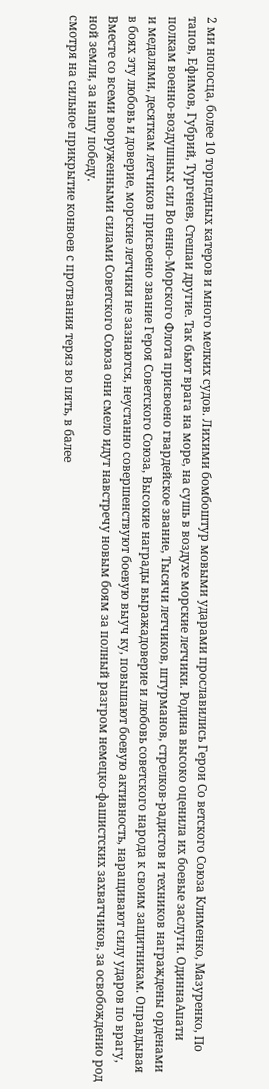2 ми нопосца, более 10 торпедных катеров и много мелких судов. Лихими бомбоштур мовыми ударами прославились Герои Со ветского Союза Клименко, Мазуренко, По тапов, Ефимов, Губрий, Тургенев, Стешаи другие. Так бьют врага на море, на сушь в воздухе морские летчики. Родина высоко оценила их боевые заслуги. ОдиннаАпати полкам военно-воздушных сил Во енно-Морского Флота присвоено гвардейское звание, Тысячи летчиков, штурманов, стрелков-радистов и техников награждены орденами и медалями, десяткам летчиков присвоено звание Героя Советского Союза, Высокие награды выражадоверие и любовь советского народа к своим защитникам. Оправдывая в боях эту любовь и доверие, морские летчики не зазнаются, неустанно совершенствуют боевую выуч ку, повышают боевую активность, наращивают силу ударов по врагу, Вместе со всеми вооруженными силами Советского Союза они смело идут навстречу новым боям за полный разгром немецко-фашистских захватчиков, за освобожденио род ной земли, за нашу победу.
смотря на сильное прикрытие конвоев с протвания теряз во пять, в балее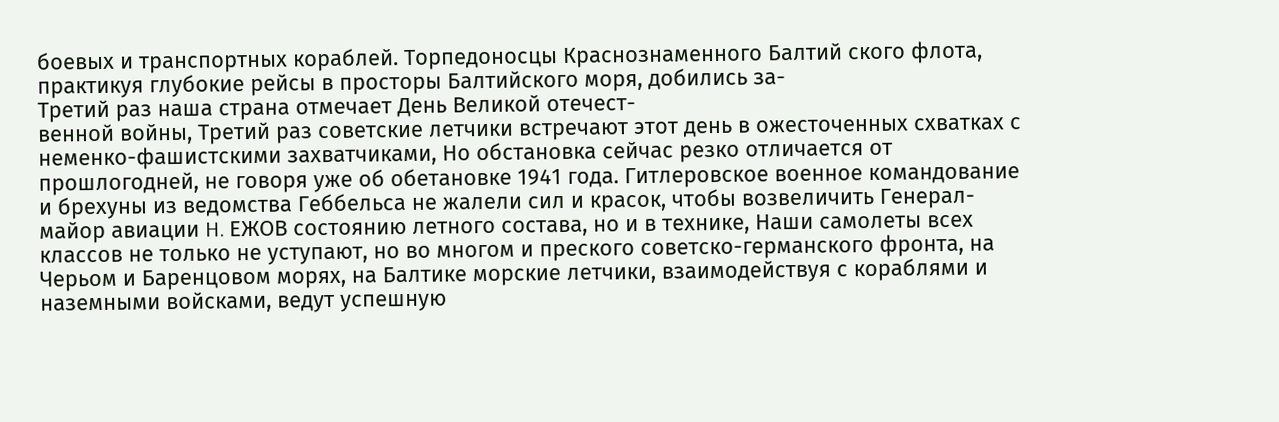боевых и транспортных кораблей. Торпедоносцы Краснознаменного Балтий ского флота, практикуя глубокие рейсы в просторы Балтийского моря, добились за-
Третий раз наша страна отмечает День Великой отечест-
венной войны, Третий раз советские летчики встречают этот день в ожесточенных схватках с неменко-фашистскими захватчиками, Но обстановка сейчас резко отличается от прошлогодней, не говоря уже об обетановке 1941 года. Гитлеровское военное командование и брехуны из ведомства Геббельса не жалели сил и красок, чтобы возвеличить Генерал-майор авиации H. ЕЖОВ состоянию летного состава, но и в технике, Наши самолеты всех классов не только не уступают, но во многом и преского советско-германского фронта, на Черьом и Баренцовом морях, на Балтике морские летчики, взаимодействуя с кораблями и наземными войсками, ведут успешную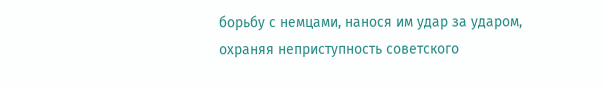борьбу с немцами, нанося им удар за ударом, охраняя неприступность советского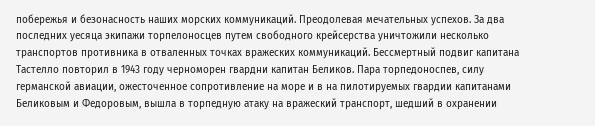побережья и безонасность наших морских коммуникаций. Преодолевая мечательных успехов. За два последних уесяца экипажи торпелоносцев путем свободного крейсерства уничтожили несколько транспортов противника в отваленных точках вражеских коммуникаций. Бессмертный подвиг капитана Тастелло повторил в 1943 году черноморен гвардни капитан Беликов. Пара торпедоноспев, силу германской авиации, ожесточенное сопротивление на море и в на пилотируемых гвардии капитанами Беликовым и Федоровым, вышла в торпедную атаку на вражеский транспорт, шедший в охранении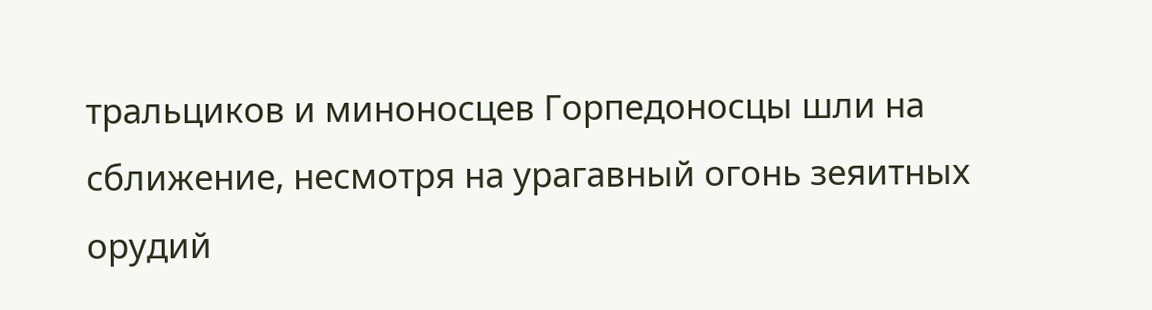тральциков и миноносцев Горпедоносцы шли на сближение, несмотря на урагавный огонь зеяитных орудий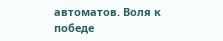автоматов. Воля к победе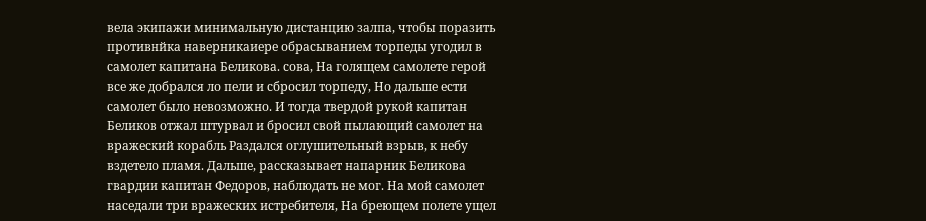вела экипажи минимальную дистанцию залпа, чтобы поразить противнйка наверникаиере обрасыванием торпеды угодил в самолет капитана Беликова. сова, На голящем самолете герой все же добрался ло пели и сбросил торпеду, Но дальше ести самолет было невозможно. И тогда твердой рукой капитан Беликов отжал штурвал и бросил свой пылающий самолет на вражеский корабль Раздался оглушительный взрыв, к небу вздетело пламя. Дальше, рассказывает напарник Беликова гвардии капитан Федоров, наблюдать не мог. На мой самолет наседали три вражеских истребителя, На бреющем полете ущел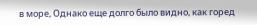в море, Однако еще долго было видно, как горед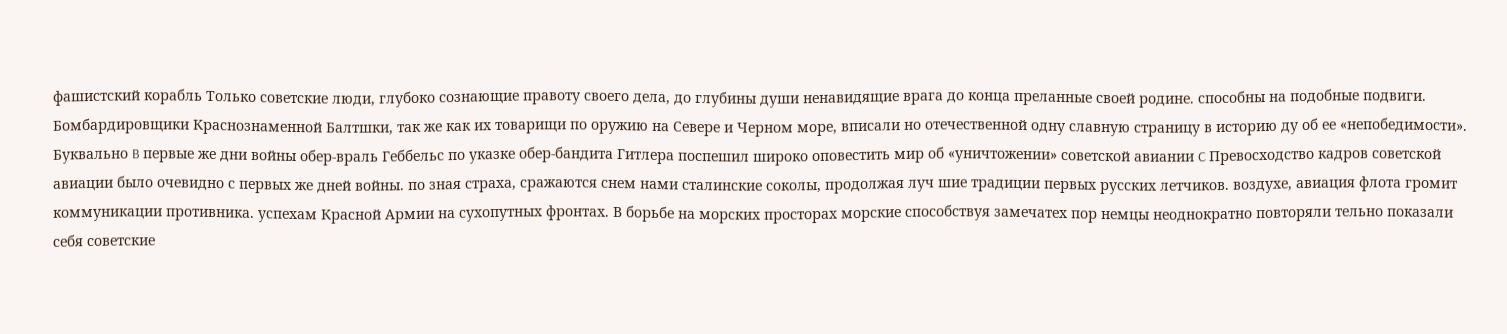фашистский корабль Только советские люди, глубоко сознающие правоту своего дела, до глубины души ненавидящие врага до конца преланные своей родине. способны на подобные подвиги. Бомбардировщики Краснознаменной Балтшки, так же как их товарищи по оружию на Севере и Черном море, вписали но отечественной одну славную страницу в историю ду об ее «непобедимости». Буквально B первые же дни войны обер-враль Геббельс по указке обер-бандита Гитлера поспешил широко оповестить мир об «уничтожении» советской авиании C Превосходство кадров советской авиации было очевидно с первых же дней войны. по зная страха, сражаются снем нами сталинские соколы, продолжая луч шие традиции первых русских летчиков. воздухе, авиация флота громит коммуникации противника. успехам Красной Армии на сухопутных фронтах. В борьбе на морских просторах морские способствуя замечатех пор немцы неоднократно повторяли тельно показали себя советские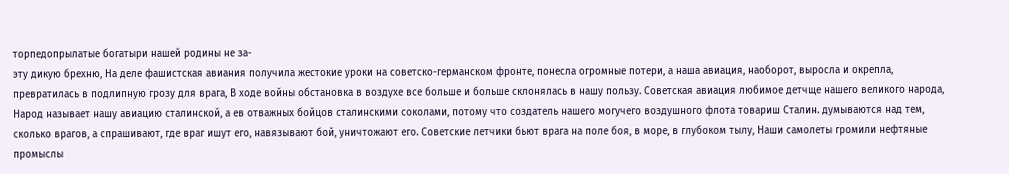торпедопрылатые богатыри нашей родины не за-
эту дикую брехню, На деле фашистская авиания получила жестокие уроки на советско-германском фронте, понесла огромные потери, а наша авиация, наоборот, выросла и окрепла, превратилась в подлипную грозу для врага, В ходе войны обстановка в воздухе все больше и больше склонялась в нашу пользу. Советская авиация любимое детчще нашего великого народа, Народ называет нашу авиацию сталинской, а ев отважных бойцов сталинскими соколами, потому что создатель нашего могучего воздушного флота товариш Сталин. думываются над тем, сколько врагов, а спрашивают, где враг ишут его, навязывают бой, уничтожают его. Советские летчики бьют врага на поле боя, в море, в глубоком тылу, Наши самолеты громили нефтяные промыслы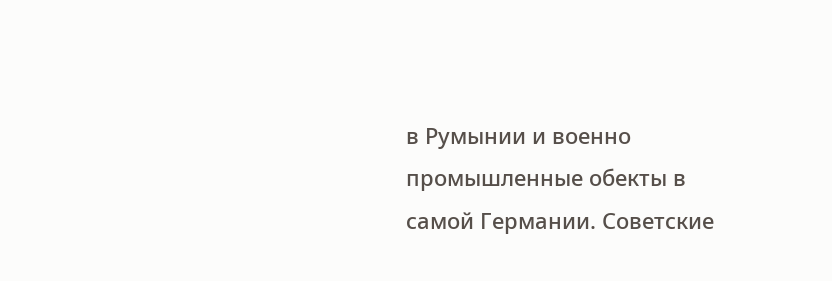в Румынии и военно промышленные обекты в самой Германии. Советские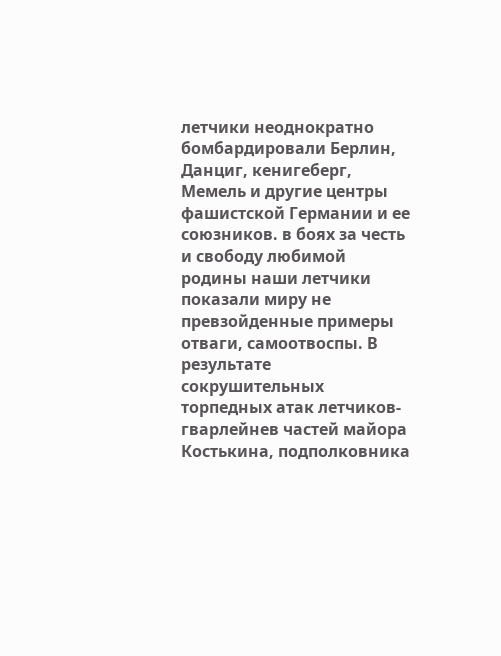летчики неоднократно бомбардировали Берлин, Данциг, кенигеберг, Мемель и другие центры фашистской Германии и ее союзников. в боях за честь и свободу любимой родины наши летчики показали миру не превзойденные примеры отваги, самоотвоспы. В результате сокрушительных торпедных атак летчиков-гварлейнев частей майора Костькина, подполковника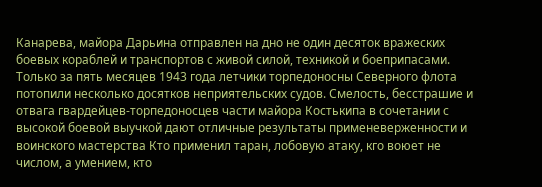Канарева, майора Дарьина отправлен на дно не один десяток вражеских боевых кораблей и транспортов с живой силой, техникой и боеприпасами. Только за пять месяцев 1943 года летчики торпедоносны Северного флота потопили несколько досятков неприятельских судов. Смелость, бесстрашие и отвага гвардейцев-торпедоносцев части майора Костькипа в сочетании с высокой боевой выучкой дают отличные результаты применеверженности и воинского мастерства Кто применил таран, лобовую атаку, кго воюет не числом, а умением, кто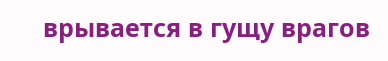врывается в гущу врагов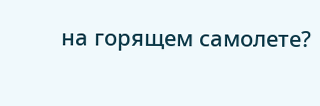на горящем самолете?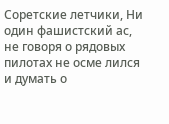Соретские летчики, Ни один фашистский ас, не говоря о рядовых пилотах не осме лился и думать о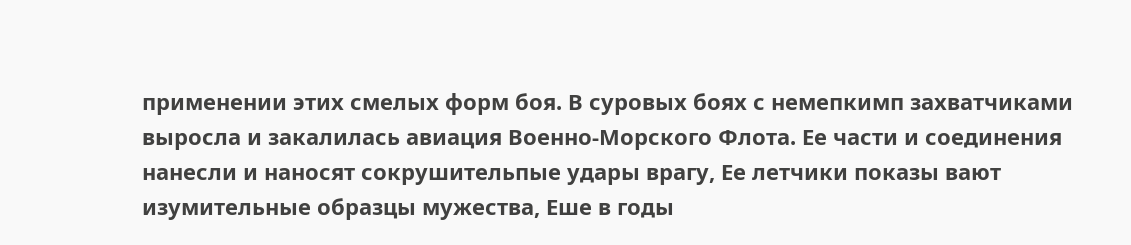применении этих смелых форм боя. В суровых боях с немепкимп захватчиками выросла и закалилась авиация Военно-Морского Флота. Ее части и соединения нанесли и наносят сокрушительпые удары врагу, Ее летчики показы вают изумительные образцы мужества, Еше в годы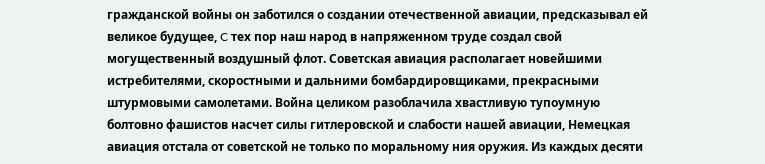гражданской войны он заботился о создании отечественной авиации, предсказывал ей великое будущее, C тех пор наш народ в напряженном труде создал свой могущественный воздушный флот. Советская авиация располагает новейшими истребителями, скоростными и дальними бомбардировщиками, прекрасными штурмовыми самолетами. Война целиком разоблачила хвастливую тупоумную болтовно фашистов насчет силы гитлеровской и слабости нашей авиации, Немецкая авиация отстала от советской не только по моральному ния оружия. Из каждых десяти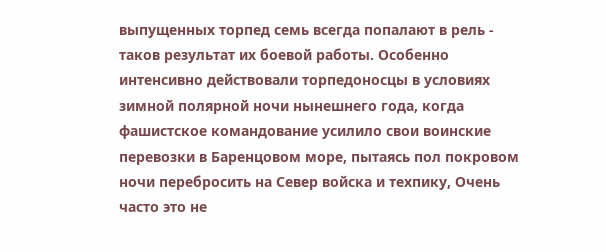выпущенных торпед семь всегда попалают в рель - таков результат их боевой работы. Особенно интенсивно действовали торпедоносцы в условиях зимной полярной ночи нынешнего года, когда фашистское командование усилило свои воинские перевозки в Баренцовом море, пытаясь пол покровом ночи перебросить на Север войска и техпику, Очень часто это не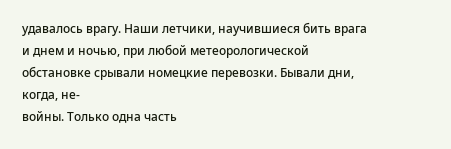удавалось врагу. Наши летчики, научившиеся бить врага и днем и ночью, при любой метеорологической обстановке срывали номецкие перевозки. Бывали дни, когда, не-
войны. Только одна часть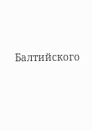Балтийского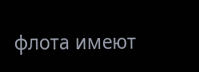флота имеют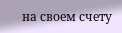на своем счету